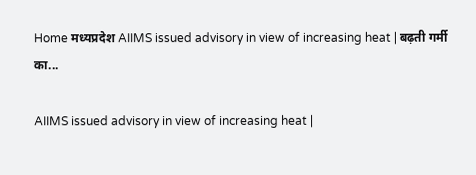Home मध्यप्रदेश AIIMS issued advisory in view of increasing heat | बढ़ती गर्मी का...

AIIMS issued advisory in view of increasing heat |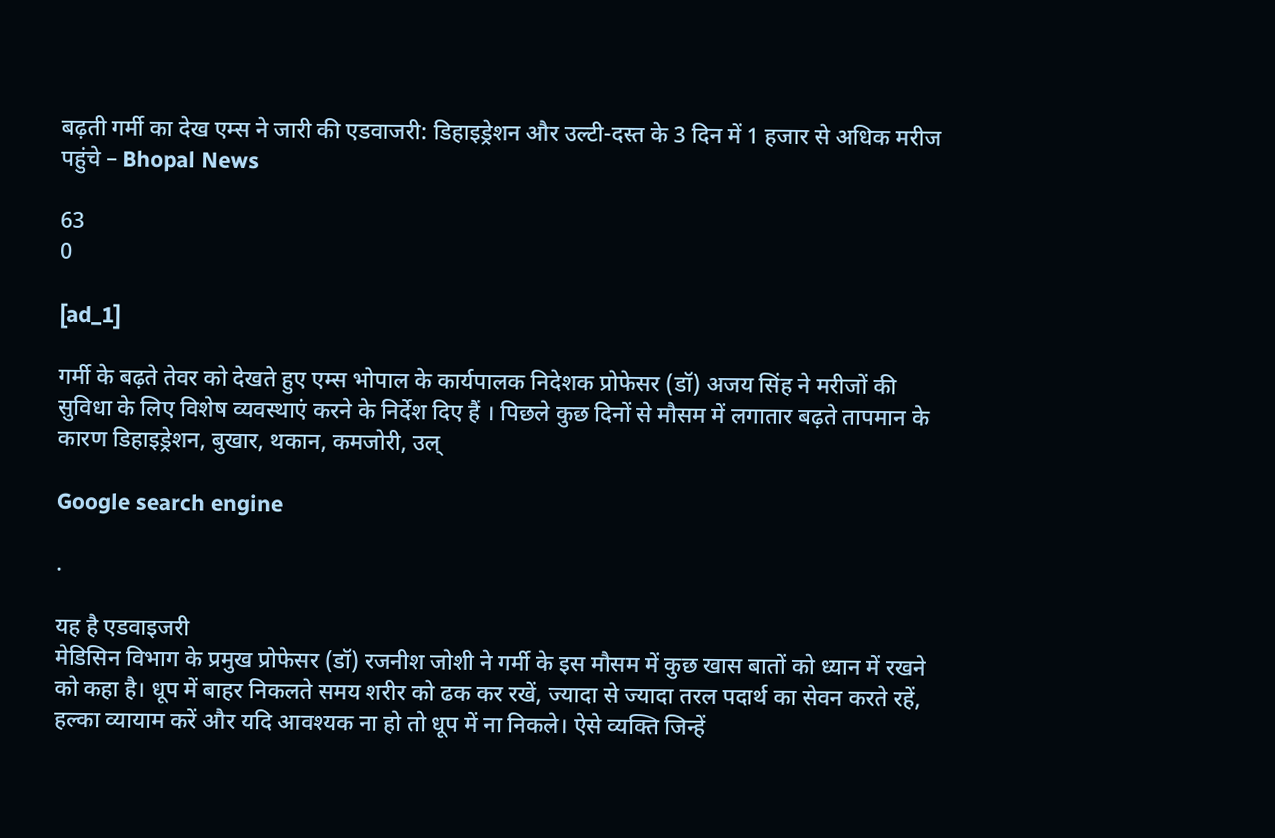बढ़ती गर्मी का देख एम्स ने जारी की एडवाजरी: डिहाइड्रेशन और उल्टी-दस्त के 3 दिन में 1 हजार से अधिक मरीज पहुंचे – Bhopal News

63
0

[ad_1]

गर्मी के बढ़ते तेवर को देखते हुए एम्स भोपाल के कार्यपालक निदेशक प्रोफेसर (डॉ) अजय सिंह ने मरीजों की सुविधा के लिए विशेष व्यवस्थाएं करने के निर्देश दिए हैं । पिछले कुछ दिनों से मौसम में लगातार बढ़ते तापमान के कारण डिहाइड्रेशन, बुखार, थकान, कमजोरी, उल्

Google search engine

.

यह है एडवाइजरी
मेडिसिन विभाग के प्रमुख प्रोफेसर (डॉ) रजनीश जोशी ने गर्मी के इस मौसम में कुछ खास बातों को ध्यान में रखने को कहा है। धूप में बाहर निकलते समय शरीर को ढक कर रखें, ज्यादा से ज्यादा तरल पदार्थ का सेवन करते रहें, हल्का व्यायाम करें और यदि आवश्यक ना हो तो धूप में ना निकले। ऐसे व्यक्ति जिन्हें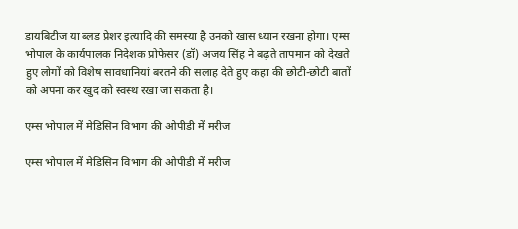डायबिटीज या ब्लड प्रेशर इत्यादि की समस्या है उनको खास ध्यान रखना होगा। एम्स भोपाल के कार्यपालक निदेशक प्रोफेसर (डॉ) अजय सिंह ने बढ़ते तापमान को देखते हुए लोगों को विशेष सावधानियां बरतने की सलाह देते हुए कहा की छोटी-छोटी बातों को अपना कर खुद को स्वस्थ रखा जा सकता है।

एम्स भोपाल में मेडिसिन विभाग की ओपीडी में मरीज

एम्स भोपाल में मेडिसिन विभाग की ओपीडी में मरीज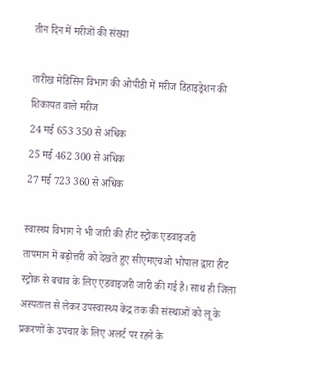तीन दिन में मरीजों की संख्या

तारीख मेडिसिन विभाग की ओपीडी में मरीज डिहाइड्रेशन की शिकायत वाले मरीज
24 मई 653 350 से अधिक
25 मई 462 300 से अधिक
27 मई 723 360 से अधिक

स्वास्थ्य विभाग ने भी जारी की हीट स्ट्रोक एडवाइजरी
तापमान में बढ़ोत्तरी को देखते हुए सीएमएचओ भोपाल द्वारा हीट स्ट्रोक से बचाव के लिए एडवाइजरी जारी की गई है। साथ ही जिला अस्पताल से लेकर उपस्वास्थ्य केंद्र तक की संस्थाओं को लू के प्रकरणों के उपचार के लिए अलर्ट पर रहने के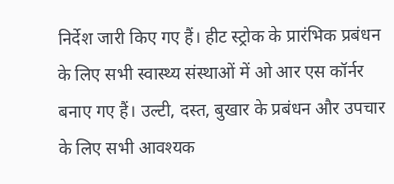निर्देश जारी किए गए हैं। हीट स्ट्रोक के प्रारंभिक प्रबंधन के लिए सभी स्वास्थ्य संस्थाओं में ओ आर एस कॉर्नर बनाए गए हैं। उल्टी, दस्त, बुखार के प्रबंधन और उपचार के लिए सभी आवश्यक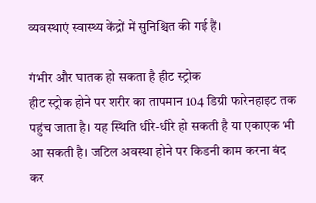व्यवस्थाएं स्वास्थ्य केंद्रों में सुनिश्चित की गई हैं।

गंभीर और घातक हो सकता है हीट स्ट्रोक
हीट स्ट्रोक होने पर शरीर का तापमान 104 डिग्री फारेनहाइट तक पहुंच जाता है। यह स्थिति धीरे-धीरे हो सकती है या एकाएक भी आ सकती है। जटिल अवस्था होने पर किडनी काम करना बंद कर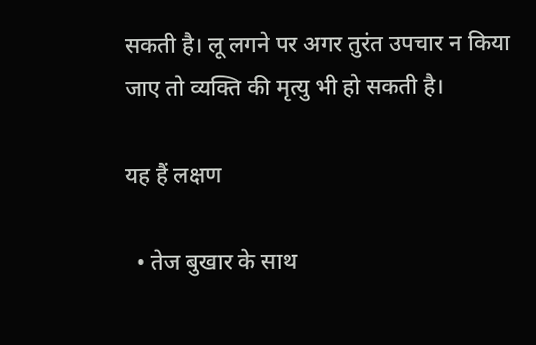सकती है। लू लगने पर अगर तुरंत उपचार न किया जाए तो व्यक्ति की मृत्यु भी हो सकती है।

यह हैं लक्षण

  • तेज बुखार के साथ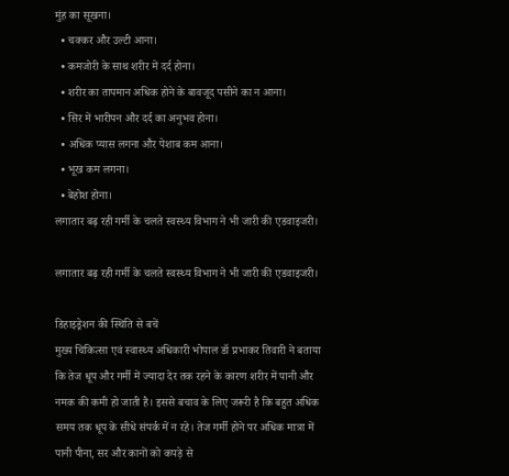मुंह का सूखना।
  • चक्कर और उल्टी आना।
  • कमजोरी के साथ शरीर में दर्द होना।
  • शरीर का तापमान अधिक होने के बावजूद पसीने का न आना।
  • सिर में भारीपन और दर्द का अनुभव होना।
  • अधिक प्यास लगना और पेशाब कम आना।
  • भूख कम लगना।
  • बेहोश होना।
लगातार बढ़ रही गर्मी के चलते स्वस्थ्य विभाग ने भी जारी की एडवाइजरी।

लगातार बढ़ रही गर्मी के चलते स्वस्थ्य विभाग ने भी जारी की एडवाइजरी।

डिहाइड्रेशन की स्थिति से बचें
मुख्य चिकित्सा एवं स्वास्थ्य अधिकारी भोपाल डॉ प्रभाकर तिवारी ने बताया कि तेज धूप और गर्मी में ज्यादा देर तक रहने के कारण शरीर में पानी और नमक की कमी हो जाती है। इससे बचाव के लिए जरूरी है कि बहुत अधिक समय तक धूप के सीधे संपर्क में न रहे। तेज गर्मी होने पर अधिक मात्रा में पानी पीना, सर और कानों को कपड़े से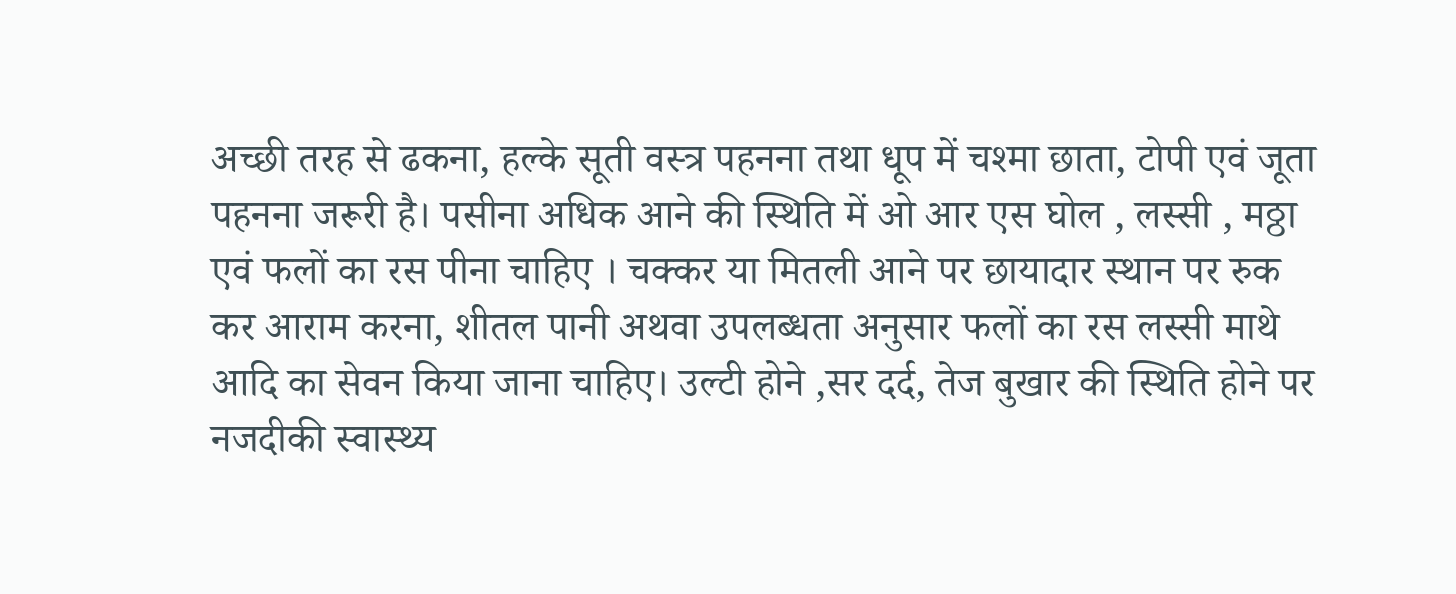अच्छी तरह से ढकना, हल्के सूती वस्त्र पहनना तथा धूप में चश्मा छाता, टोपी एवं जूता पहनना जरूरी है। पसीना अधिक आने की स्थिति में ओ आर एस घोल , लस्सी , मठ्ठा एवं फलों का रस पीना चाहिए । चक्कर या मितली आने पर छायादार स्थान पर रुक कर आराम करना, शीतल पानी अथवा उपलब्धता अनुसार फलों का रस लस्सी माथे आदि का सेवन किया जाना चाहिए। उल्टी होने ,सर दर्द, तेज बुखार की स्थिति होने पर नजदीकी स्वास्थ्य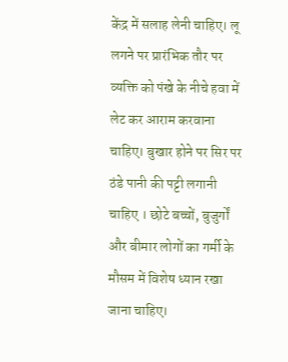केंद्र में सलाह लेनी चाहिए। लू लगने पर प्रारंभिक तौर पर व्यक्ति को पंखे के नीचे हवा में लेट कर आराम करवाना चाहिए। बुखार होने पर सिर पर ठंडे पानी की पट्टी लगानी चाहिए । छोटे बच्चों, बुजुर्गों और बीमार लोगों का गर्मी के मौसम में विशेष ध्यान रखा जाना चाहिए।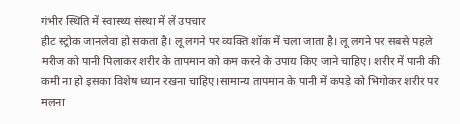गंभीर स्थिति में स्वास्थ्य संस्था में लें उपचार
हीट स्ट्रोक जानलेवा हो सकता है। लू लगने पर व्यक्ति शॉक में चला जाता है। लू लगने पर सबसे पहले मरीज को पानी पिलाकर शरीर के तापमान को कम करने के उपाय किए जाने चाहिए। शरीर में पानी की कमी ना हो इसका विशेष ध्यान रखना चाहिए।सामान्य तापमान के पानी में कपड़े को भिगोकर शरीर पर मलना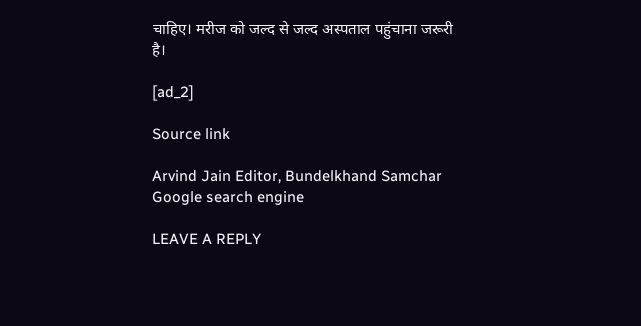चाहिए। मरीज को जल्द से जल्द अस्पताल पहुंचाना जरूरी है।

[ad_2]

Source link

Arvind Jain Editor, Bundelkhand Samchar
Google search engine

LEAVE A REPLY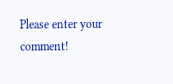Please enter your comment!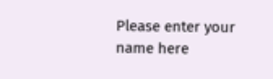Please enter your name here